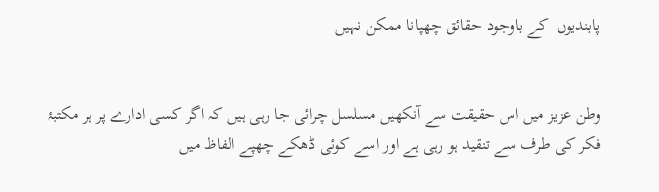پابندیوں  کے باوجود حقائق چھپانا ممکن نہیں


وطن عزیز میں اس حقیقت سے آنکھیں مسلسل چرائی جا رہی ہیں کہ اگر کسی ادارے پر ہر مکتبۂ فکر کی طرف سے تنقید ہو رہی ہے اور اسے کوئی ڈھکے چھپے الفاظ میں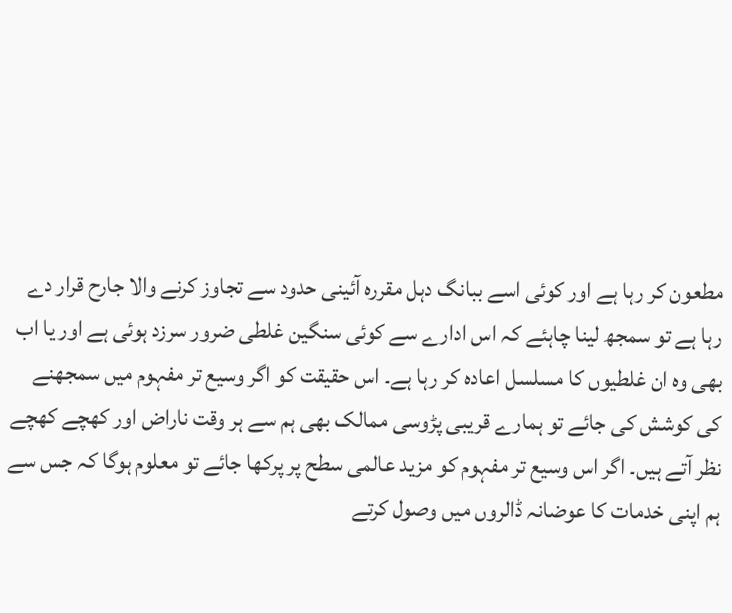مطعون کر رہا ہے اور کوئی اسے ببانگ دہل مقررہ آئینی حدود سے تجاوز کرنے والا جارح قرار دے رہا ہے تو سمجھ لینا چاہئے کہ اس ادارے سے کوئی سنگین غلطی ضرور سرزد ہوئی ہے اور یا اب بھی وہ ان غلطیوں کا مسلسل اعادہ کر رہا ہے۔ اس حقیقت کو اگر وسیع تر مفہوم میں سمجھنے کی کوشش کی جائے تو ہمارے قریبی پڑوسی ممالک بھی ہم سے ہر وقت ناراض اور کھچے کھچے نظر آتے ہیں۔ اگر اس وسیع تر مفہوم کو مزید عالمی سطح پر پرکھا جائے تو معلوم ہوگا کہ جس سے ہم اپنی خدمات کا عوضانہ ڈالروں میں وصول کرتے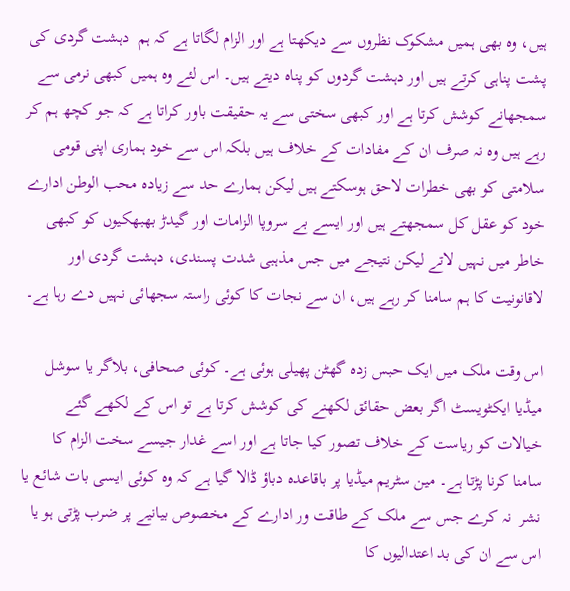ہیں، وہ بھی ہمیں مشکوک نظروں سے دیکھتا ہے اور الزام لگاتا ہے کہ ہم  دہشت گردی کی پشت پناہی کرتے ہیں اور دہشت گردوں کو پناہ دیتے ہیں۔ اس لئے وہ ہمیں کبھی نرمی سے سمجھانے کوشش کرتا ہے اور کبھی سختی سے یہ حقیقت باور کراتا ہے کہ جو کچھ ہم کر رہے ہیں وہ نہ صرف ان کے مفادات کے خلاف ہیں بلکہ اس سے خود ہماری اپنی قومی سلامتی کو بھی خطرات لاحق ہوسکتے ہیں لیکن ہمارے حد سے زیادہ محب الوطن ادارے خود کو عقل کل سمجھتے ہیں اور ایسے بے سروپا الزامات اور گیدڑ بھبھکیوں کو کبھی خاطر میں نہیں لاتے لیکن نتیجے میں جس مذہبی شدت پسندی، دہشت گردی اور لاقانونیت کا ہم سامنا کر رہے ہیں، ان سے نجات کا کوئی راستہ سجھائی نہیں دے رہا ہے۔

اس وقت ملک میں ایک حبس زدہ گھٹن پھیلی ہوئی ہے۔ کوئی صحافی، بلاگر یا سوشل میڈیا ایکٹویسٹ اگر بعض حقائق لکھنے کی کوشش کرتا ہے تو اس کے لکھے گئے خیالات کو ریاست کے خلاف تصور کیا جاتا ہے اور اسے غدار جیسے سخت الزام کا سامنا کرنا پڑتا ہے۔ مین سٹریم میڈیا پر باقاعدہ دباؤ ڈالا گیا ہے کہ وہ کوئی ایسی بات شائع یا نشر  نہ کرے جس سے ملک کے طاقت ور ادارے کے مخصوص بیانیے پر ضرب پڑتی ہو یا اس سے ان کی بد اعتدالیوں کا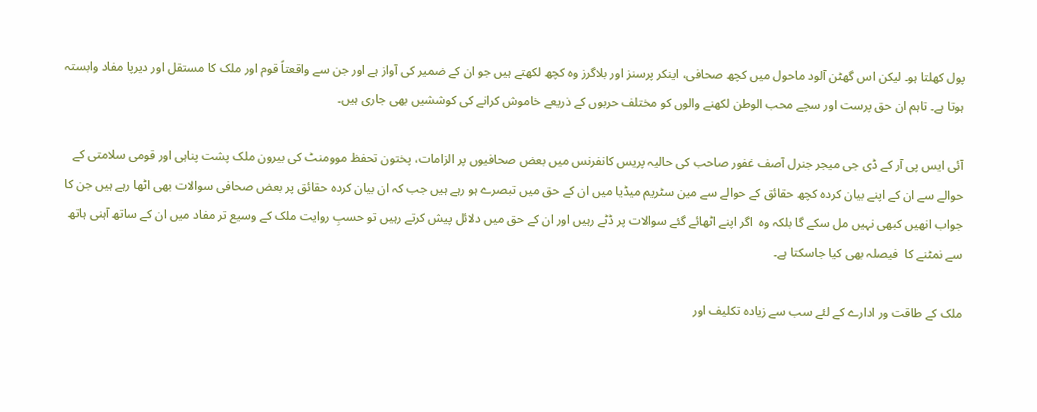پول کھلتا ہو۔ لیکن اس گھٹن آلود ماحول میں کچھ صحافی، اینکر پرسنز اور بلاگرز وہ کچھ لکھتے ہیں جو ان کے ضمیر کی آواز ہے اور جن سے واقعتاً قوم اور ملک کا مستقل اور دیرپا مفاد وابستہ ہوتا ہے۔ تاہم ان حق پرست اور سچے محب الوطن لکھنے والوں کو مختلف حربوں کے ذریعے خاموش کرانے کی کوششیں بھی جاری ہیں۔

آئی ایس پی آر کے ڈی جی میجر جنرل آصف غفور صاحب کی حالیہ پریس کانفرنس میں بعض صحافیوں پر الزامات، پختون تحفظ موومنٹ کی بیرون ملک پشت پناہی اور قومی سلامتی کے حوالے سے ان کے اپنے بیان کردہ کچھ حقائق کے حوالے سے مین سٹریم میڈیا میں ان کے حق میں تبصرے ہو رہے ہیں جب کہ ان بیان کردہ حقائق پر بعض صحافی سوالات بھی اٹھا رہے ہیں جن کا جواب انھیں کبھی نہیں مل سکے گا بلکہ وہ  اگر اپنے اٹھائے گئے سوالات پر ڈٹے رہیں اور ان کے حق میں دلائل پیش کرتے رہیں تو حسبِ روایت ملک کے وسیع تر مفاد میں ان کے ساتھ آہنی ہاتھ سے نمٹنے کا  فیصلہ بھی کیا جاسکتا ہے۔

ملک کے طاقت ور ادارے کے لئے سب سے زیادہ تکلیف اور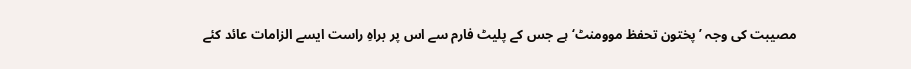مصیبت کی وجہ ’پختون تحفظ موومنٹ‘ ہے جس کے پلیٹ فارم سے اس پر براہِ راست ایسے الزامات عائد کئے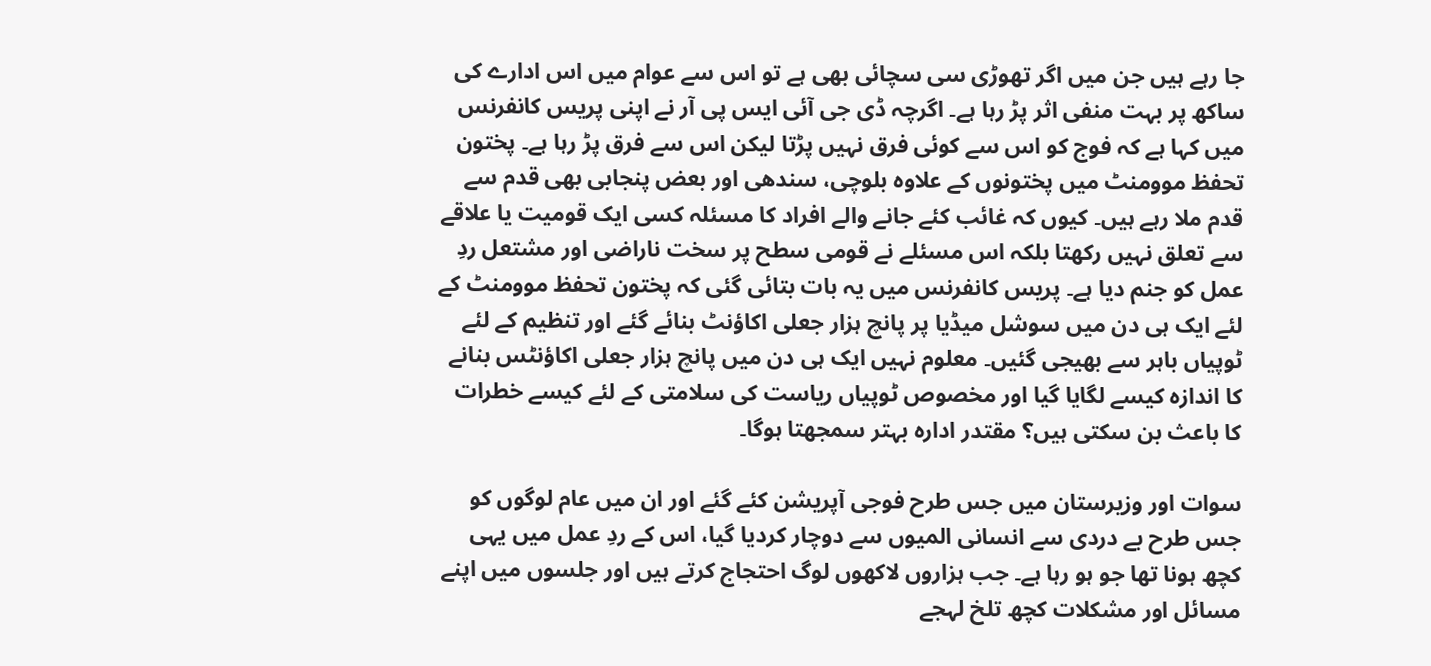جا رہے ہیں جن میں اگر تھوڑی سی سچائی بھی ہے تو اس سے عوام میں اس ادارے کی ساکھ پر بہت منفی اثر پڑ رہا ہے۔ اگرچہ ڈی جی آئی ایس پی آر نے اپنی پریس کانفرنس میں کہا ہے کہ فوج کو اس سے کوئی فرق نہیں پڑتا لیکن اس سے فرق پڑ رہا ہے۔ پختون تحفظ موومنٹ میں پختونوں کے علاوہ بلوچی، سندھی اور بعض پنجابی بھی قدم سے قدم ملا رہے ہیں۔ کیوں کہ غائب کئے جانے والے افراد کا مسئلہ کسی ایک قومیت یا علاقے سے تعلق نہیں رکھتا بلکہ اس مسئلے نے قومی سطح پر سخت ناراضی اور مشتعل ردِ عمل کو جنم دیا ہے۔ پریس کانفرنس میں یہ بات بتائی گئی کہ پختون تحفظ موومنٹ کے لئے ایک ہی دن میں سوشل میڈیا پر پانچ ہزار جعلی اکاؤنٹ بنائے گئے اور تنظیم کے لئے ٹوپیاں باہر سے بھیجی گئیں۔ معلوم نہیں ایک ہی دن میں پانچ ہزار جعلی اکاؤنٹس بنانے کا اندازہ کیسے لگایا گیا اور مخصوص ٹوپیاں ریاست کی سلامتی کے لئے کیسے خطرات کا باعث بن سکتی ہیں؟ مقتدر ادارہ بہتر سمجھتا ہوگا۔

سوات اور وزیرستان میں جس طرح فوجی آپریشن کئے گئے اور ان میں عام لوگوں کو جس طرح بے دردی سے انسانی المیوں سے دوچار کردیا گیا، اس کے ردِ عمل میں یہی کچھ ہونا تھا جو ہو رہا ہے۔ جب ہزاروں لاکھوں لوگ احتجاج کرتے ہیں اور جلسوں میں اپنے مسائل اور مشکلات کچھ تلخ لہجے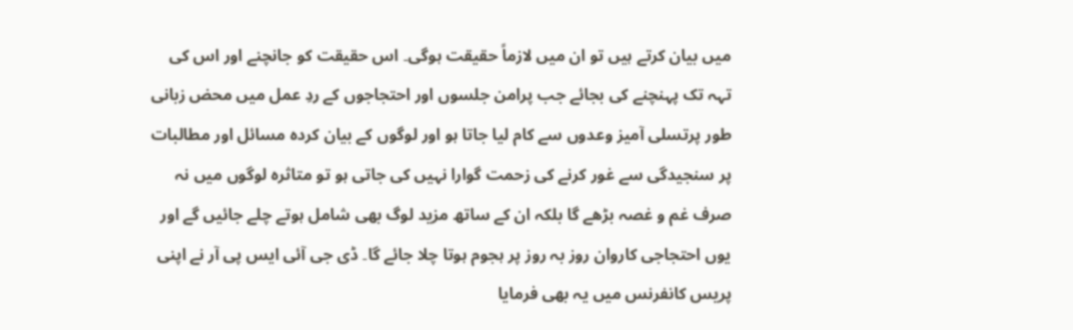میں بیان کرتے ہیں تو ان میں لازماً حقیقت ہوگی۔ اس حقیقت کو جانچنے اور اس کی تہہ تک پہنچنے کی بجائے جب پرامن جلسوں اور احتجاجوں کے ردِ عمل میں محض زبانی طور پرتسلی آمیز وعدوں سے کام لیا جاتا ہو اور لوگوں کے بیان کردہ مسائل اور مطالبات پر سنجیدگی سے غور کرنے کی زحمت گوارا نہیں کی جاتی ہو تو متاثرہ لوگوں میں نہ صرف غم و غصہ بڑھے گا بلکہ ان کے ساتھ مزید لوگ بھی شامل ہوتے چلے جائیں گے اور یوں احتجاجی کاروان روز بہ روز پر ہجوم ہوتا چلا جائے گا۔ ڈی جی آئی ایس پی آر نے اپنی پریس کانفرنس میں یہ بھی فرمایا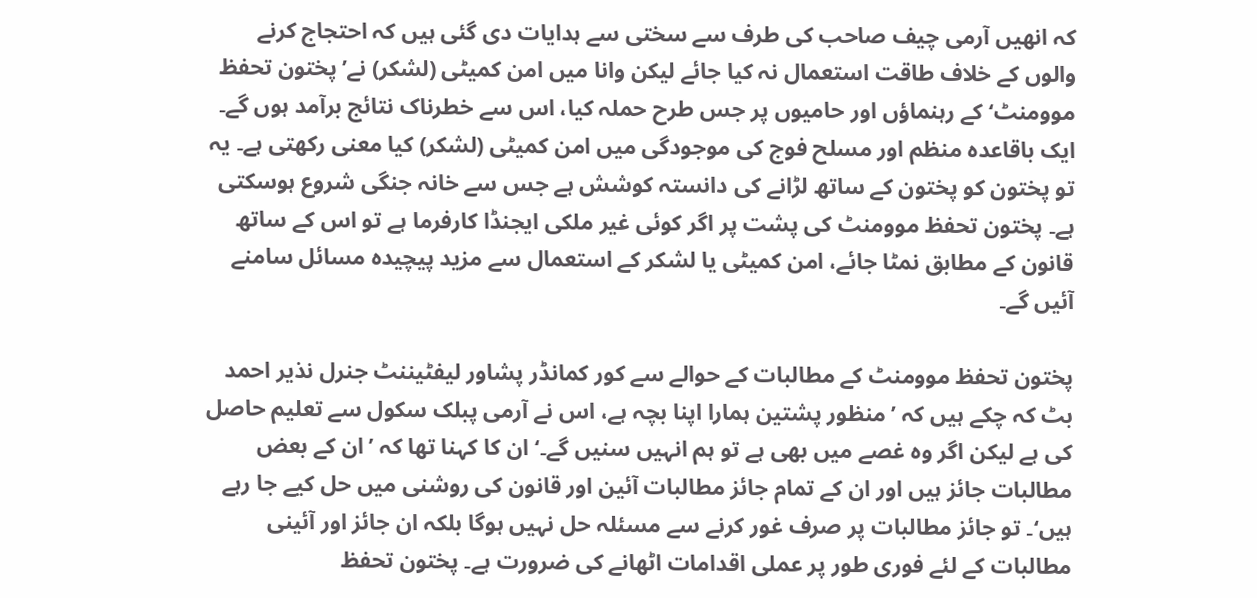کہ انھیں آرمی چیف صاحب کی طرف سے سختی سے ہدایات دی گئی ہیں کہ احتجاج کرنے والوں کے خلاف طاقت استعمال نہ کیا جائے لیکن وانا میں امن کمیٹی (لشکر) نے’پختون تحفظ موومنٹ‘ کے رہنماؤں اور حامیوں پر جس طرح حملہ کیا، اس سے خطرناک نتائج برآمد ہوں گے۔ ایک باقاعدہ منظم اور مسلح فوج کی موجودگی میں امن کمیٹی (لشکر) کیا معنی رکھتی ہے۔ یہ تو پختون کو پختون کے ساتھ لڑانے کی دانستہ کوشش ہے جس سے خانہ جنگی شروع ہوسکتی ہے۔ پختون تحفظ موومنٹ کی پشت پر اگر کوئی غیر ملکی ایجنڈا کارفرما ہے تو اس کے ساتھ قانون کے مطابق نمٹا جائے، امن کمیٹی یا لشکر کے استعمال سے مزید پیچیدہ مسائل سامنے آئیں گے۔

پختون تحفظ موومنٹ کے مطالبات کے حوالے سے کور کمانڈر پشاور لیفٹیننٹ جنرل نذیر احمد بٹ کہ چکے ہیں کہ ’منظور پشتین ہمارا اپنا بچہ ہے، اس نے آرمی پبلک سکول سے تعلیم حاصل کی ہے لیکن اگر وہ غصے میں بھی ہے تو ہم انہیں سنیں گے۔‘ ان کا کہنا تھا کہ ’ان کے بعض مطالبات جائز ہیں اور ان کے تمام جائز مطالبات آئین اور قانون کی روشنی میں حل کیے جا رہے ہیں‘۔ تو جائز مطالبات پر صرف غور کرنے سے مسئلہ حل نہیں ہوگا بلکہ ان جائز اور آئینی مطالبات کے لئے فوری طور پر عملی اقدامات اٹھانے کی ضرورت ہے۔ پختون تحفظ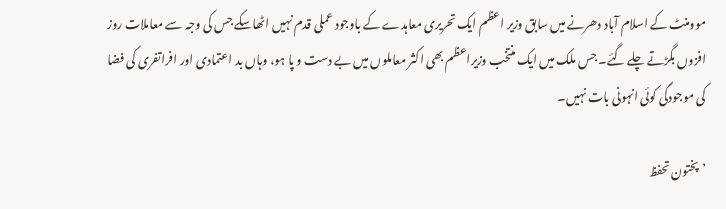موومنٹ کے اسلام آباد دھرنے میں سابق وزیر اعظم ایک تحریری معاہدے کے باوجود عملی قدم نہیں اٹھاسکے جس کی وجہ سے معاملات روز افزوں بگڑتے چلے گئے۔ جس ملک میں ایک منتخب وزیراعظم بھی اکثر معاملوں میں بے دست و پا ہو، وہاں بد اعتمادی اور افراتفری کی فضا کی موجودگی کوئی انہونی بات نہیں۔

’پختون تحفظ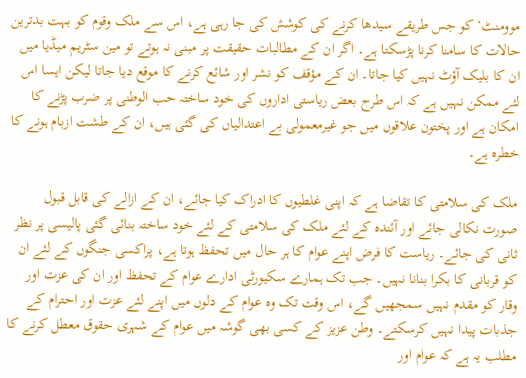موومنٹ‘ کو جس طریقے سیدھا کرنے کی کوشش کی جا رہی ہے، اس سے ملک وقوم کو بہت بدترین حالات کا سامنا کرنا پڑسکتا ہے۔ اگر ان کے مطالبات حقیقت پر مبنی نہ ہوتے تو مین سٹریم میڈیا میں ان کا بلیک آؤٹ نہیں کیا جاتا۔ ان کے مؤقف کو نشر اور شائع کرنے کا موقع دیا جاتا لیکن ایسا اس لئے ممکن نہیں ہے کہ اس طرح بعض ریاستی اداروں کی خود ساختہ حب الوطنی پر ضرب پڑنے کا امکان ہے اور پختون علاقوں میں جو غیرمعمولی بے اعتدالیاں کی گئی ہیں، ان کے طشت ازبام ہونے کا خطرہ ہے۔

ملک کی سلامتی کا تقاضا ہے کہ اپنی غلطیوں کا ادراک کیا جائے، ان کے ازالے کی قابل قبول صورت نکالی جائے اور آئندہ کے لئے ملک کی سلامتی کے لئے خود ساختہ بنائی گئی پالیسی پر نظر ثانی کی جائے۔ ریاست کا فرض اپنے عوام کا ہر حال میں تحفظ ہوتا ہے، پراکسی جنگوں کے لئے ان کو قربانی کا بکرا بنانا نہیں۔ جب تک ہمارے سکیورٹی ادارے عوام کے تحفظ اور ان کی عزت اور وقار کو مقدم نہیں سمجھیں گے، اس وقت تک وہ عوام کے دلوں میں اپنے لئے عزت اور احترام کے جذبات پیدا نہیں کرسکتے۔ وطن عزیز کے کسی بھی گوشہ میں عوام کے شہری حقوق معطل کرنے کا مطلب یہ ہے کہ عوام اور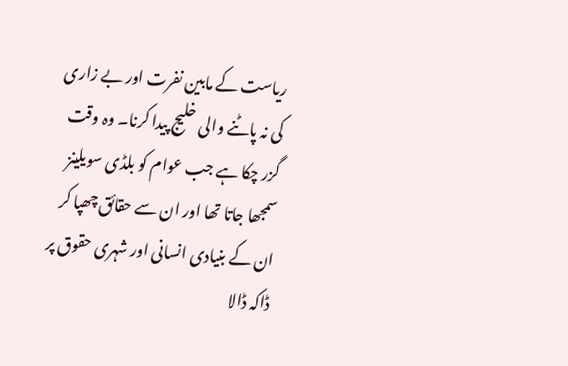ریاست کے مابین نفرت اور بے زاری کی نہ پاٹنے والی خلیج پیدا کرنا۔ وہ وقت گزر چکا ہے جب عوام کو بلڈی سویلینز سمجھا جاتا تھا اور ان سے حقائق چھپا کر ان کے بنیادی انسانی اور شہری حقوق پر ڈاکہ ڈالا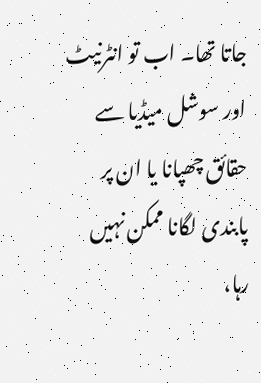جاتا تھا۔ اب تو انٹرنیٹ اور سوشل میڈیا سے حقائق چھپانا یا ان پر پابندی لگانا ممکن نہیں رہا،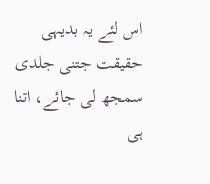اس لئے یہ بدیہی حقیقت جتنی جلدی سمجھ لی جائے، اتنا ہی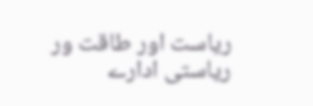ریاست اور طاقت ور ریاستی ادارے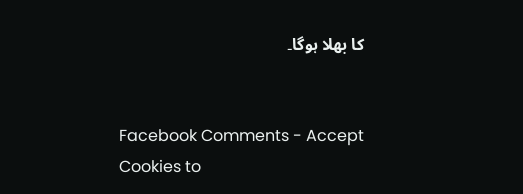کا بھلا ہوگا۔


Facebook Comments - Accept Cookies to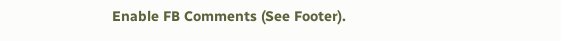Enable FB Comments (See Footer).